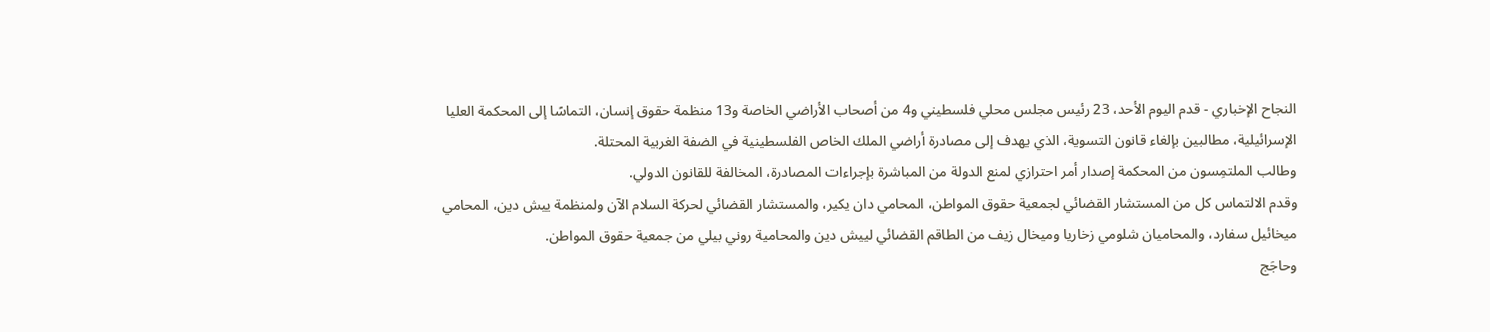النجاح الإخباري - قدم اليوم الأحد، 23 رئيس مجلس محلي فلسطيني و4 من أصحاب الأراضي الخاصة و13 منظمة حقوق إنسان، التماسًا إلى المحكمة العليا الإسرائيلية، مطالبين بإلغاء قانون التسوية، الذي يهدف إلى مصادرة أراضي الملك الخاص الفلسطينية في الضفة الغربية المحتلة.
وطالب الملتمِسون من المحكمة إصدار أمر احترازي لمنع الدولة من المباشرة بإجراءات المصادرة، المخالفة للقانون الدولي.
وقدم الالتماس كل من المستشار القضائي لجمعية حقوق المواطن، المحامي دان يكير، والمستشار القضائي لحركة السلام الآن ولمنظمة ييش دين، المحامي ميخائيل سفارد، والمحاميان شلومي زخاريا وميخال زيف من الطاقم القضائي لييش دين والمحامية روني بيلي من جمعية حقوق المواطن.
وحاجَج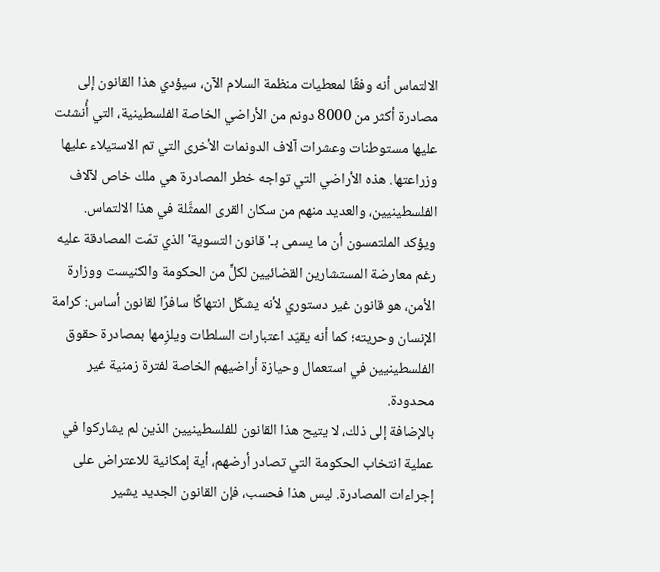الالتماس أنه وفقًا لمعطيات منظمة السلام الآن، سيؤدي هذا القانون إلى مصادرة أكثر من 8000 دونم من الأراضي الخاصة الفلسطينية، التي أُنشئت عليها مستوطنات وعشرات آلاف الدونمات الأخرى التي تم الاستيلاء عليها وزراعتها. هذه الأراضي التي تواجه خطر المصادرة هي ملك خاص لآلاف الفلسطينيين، والعديد منهم من سكان القرى الممثَّلة في هذا الالتماس.
ويؤكد الملتمسون أن ما يسمى بـ'قانون التسوية' الذي تمّت المصادقة عليه رغم معارضة المستشارين القضائيين لكلٍّ من الحكومة والكنيست ووزارة الأمن، هو قانون غير دستوري لأنه يشكّل انتهاكًا سافرًا لقانون أساس: كرامة الإنسان وحريته؛ كما أنه يقيّد اعتبارات السلطات ويلزِمها بمصادرة حقوق الفلسطينيين في استعمال وحيازة أراضيهم الخاصة لفترة زمنية غير محدودة.
بالإضافة إلى ذلك، لا يتيح هذا القانون للفلسطينيين الذين لم يشاركوا في عملية انتخاب الحكومة التي تصادر أرضهم، أية إمكانية للاعتراض على إجراءات المصادرة. ليس هذا فحسب، فإن القانون الجديد يشير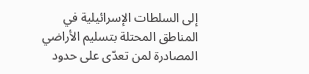إلى السلطات الإسرائيلية في المناطق المحتلة بتسليم الأراضي المصادرة لمن تعدّى على حدود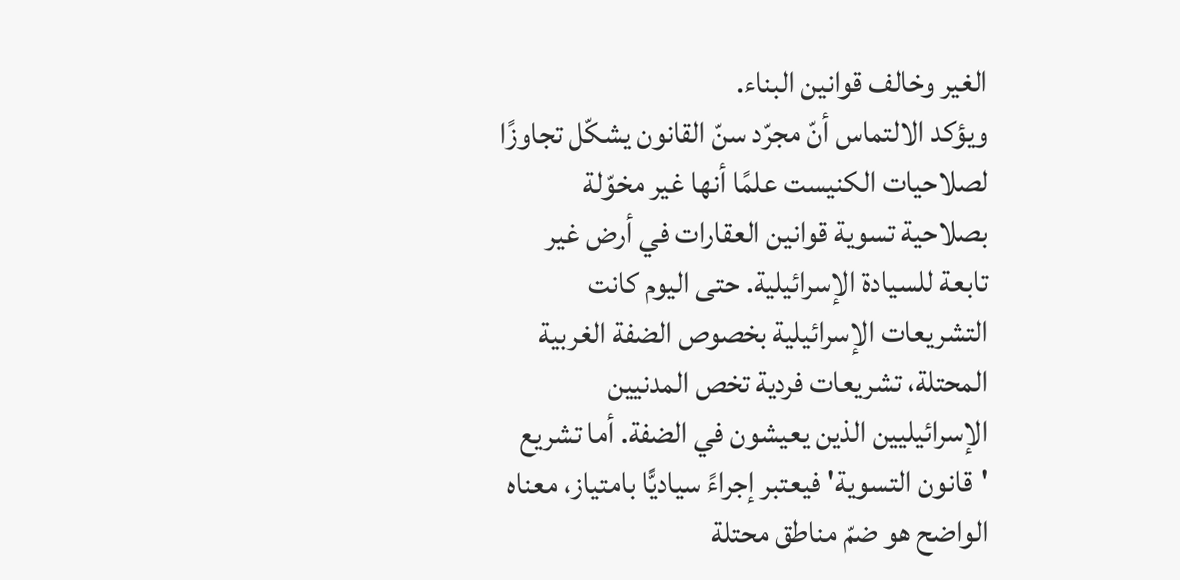الغير وخالف قوانين البناء.
ويؤكد الالتماس أنّ مجرّد سنّ القانون يشكّل تجاوزًا لصلاحيات الكنيست علمًا أنها غير مخوّلة بصلاحية تسوية قوانين العقارات في أرض غير تابعة للسيادة الإسرائيلية. حتى اليوم كانت التشريعات الإسرائيلية بخصوص الضفة الغربية المحتلة، تشريعات فردية تخص المدنيين الإسرائيليين الذين يعيشون في الضفة. أما تشريع 'قانون التسوية' فيعتبر إجراءً سياديًّا بامتياز، معناه الواضح هو ضمّ مناطق محتلة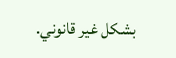بشكل غير قانوني.